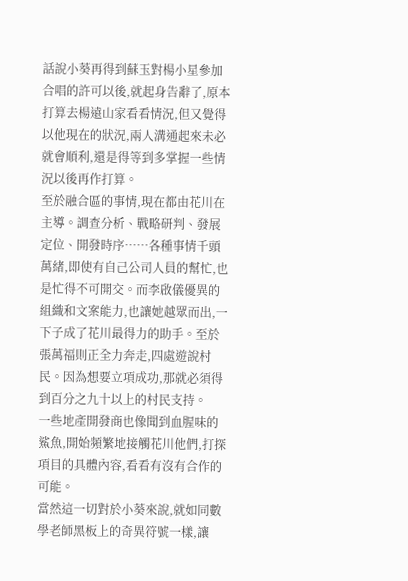話說小葵再得到蘇玉對楊小星參加合唱的許可以後,就起身告辭了,原本打算去楊遠山家看看情況,但又覺得以他現在的狀況,兩人溝通起來未必就會順利,還是得等到多掌握一些情況以後再作打算。
至於融合區的事情,現在都由花川在主導。調查分析、戰略研判、發展定位、開發時序……各種事情千頭萬緒,即使有自己公司人員的幫忙,也是忙得不可開交。而李啟儀優異的組織和文案能力,也讓她越眾而出,一下子成了花川最得力的助手。至於張萬福則正全力奔走,四處遊說村民。因為想要立項成功,那就必須得到百分之九十以上的村民支持。
一些地產開發商也像聞到血腥味的鯊魚,開始頻繁地接觸花川他們,打探項目的具體內容,看看有沒有合作的可能。
當然這一切對於小葵來說,就如同數學老師黑板上的奇異符號一樣,讓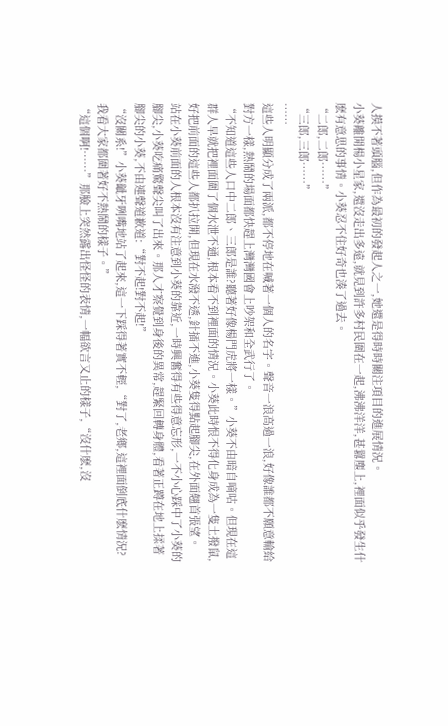人摸不著頭腦,但作為最初的發起人之一,她還是得時時關注項目的進展情況。
小葵離開楊小星家,還沒走出多遠,就見到許多村民圍在一起,沸沸洋洋,甚囂塵上,裡面似乎發生什麽有意思的事情。小葵忍不住好奇也湊了過去。
“二郎,二郎……”
“三郎,三郎……”
……
這些人明顯分成了兩派,都不停地在喊著一個人的名字。聲音一浪高過一浪,好像誰都不願意輸給對方一樣,熱鬧的場面都快趕上灣灣國會上吵架和全武行了。
“不知道這些人口中二郎、三郎是誰?聽著好像楊門虎將一樣。”小葵不由暗自嘀咕。但現在這群人早就把裡面圍了個水泄不通,根本看不到裡面的情況。小葵此時恨不得化身成為一隻土撥鼠,好把前面的這些人都扒拉開,但現在水潑不透,針插不進,小葵隻得點起腳尖,在外面翹首張望。
站在小葵前面的人根本沒有注意到小葵的靠近,一時興奮得有些得意忘形,一不小心踩中了小葵的腳尖,小葵吃痛驚聲尖叫了出來。那人才察覺到身後的異常,趕緊回轉身體,看著正蹲在地上揉著腳尖的小葵,不由連聲道歉道:“對不起!對不起!”
“沒關系!”小葵齜牙咧嘴地站了起來,這一下踩得著實不輕,“對了,老鄉,這裡面倒底什麽情況?我看大家都圍著好不熱鬧的樣子。”
“這個啊!……”那臉上突然露出怪怪的表情,一幅欲言又止的樣子,“沒什麽,沒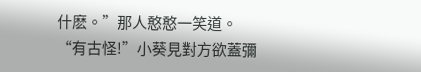什麽。”那人憨憨一笑道。
“有古怪!”小葵見對方欲蓋彌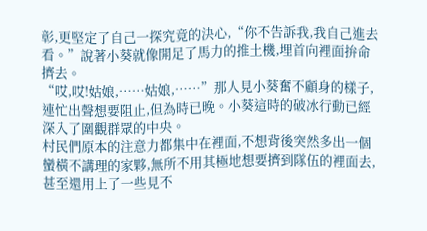彰,更堅定了自己一探究竟的決心,“你不告訴我,我自己進去看。”說著小葵就像開足了馬力的推土機,埋首向裡面拚命擠去。
“哎,哎!姑娘,……姑娘,……”那人見小葵奮不顧身的樣子,連忙出聲想要阻止,但為時已晚。小葵這時的破冰行動已經深入了圍觀群眾的中央。
村民們原本的注意力都集中在裡面,不想背後突然多出一個蠻橫不講理的家夥,無所不用其極地想要擠到隊伍的裡面去,甚至還用上了一些見不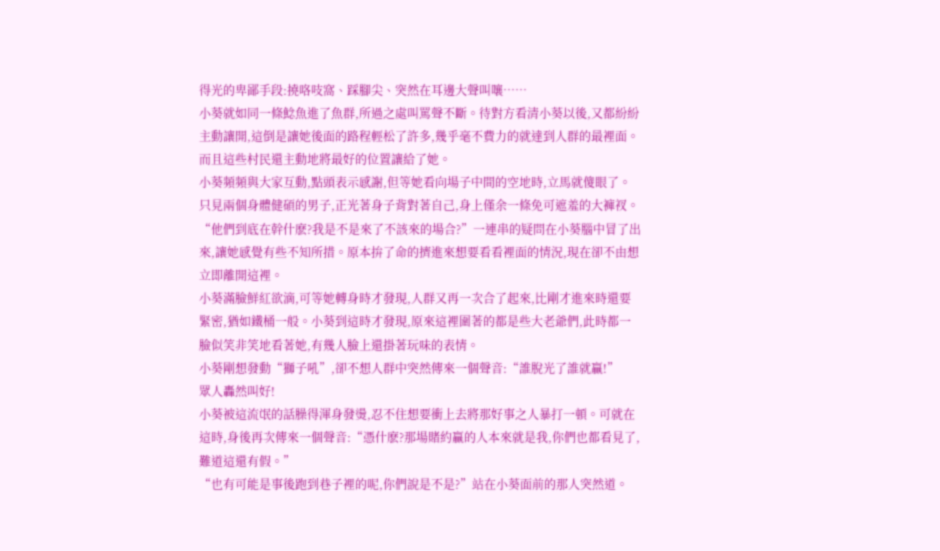得光的卑鄙手段:撓咯吱窩、踩腳尖、突然在耳邊大聲叫嚷……
小葵就如同一條鯰魚進了魚群,所過之處叫罵聲不斷。待對方看清小葵以後,又都紛紛主動讓開,這倒是讓她後面的路程輕松了許多,幾乎毫不費力的就達到人群的最裡面。而且這些村民還主動地將最好的位置讓給了她。
小葵頻頻與大家互動,點頭表示感謝,但等她看向場子中間的空地時,立馬就傻眼了。只見兩個身體健碩的男子,正光著身子背對著自己,身上僅余一條免可遮羞的大褲衩。
“他們到底在幹什麽?我是不是來了不該來的場合?”一連串的疑問在小葵腦中冒了出來,讓她感覺有些不知所措。原本拚了命的擠進來想要看看裡面的情況,現在卻不由想立即離開這裡。
小葵滿臉鮮紅欲滴,可等她轉身時才發現,人群又再一次合了起來,比剛才進來時還要緊密,猶如鐵桶一般。小葵到這時才發現,原來這裡圍著的都是些大老爺們,此時都一臉似笑非笑地看著她,有幾人臉上還掛著玩味的表情。
小葵剛想發動“獅子吼”,卻不想人群中突然傳來一個聲音:“誰脫光了誰就贏!”
眾人轟然叫好!
小葵被這流氓的話臊得渾身發燙,忍不住想要衝上去將那好事之人暴打一頓。可就在這時,身後再次傳來一個聲音:“憑什麽?那場賭約贏的人本來就是我,你們也都看見了,難道這還有假。”
“也有可能是事後跑到巷子裡的呢,你們說是不是?”站在小葵面前的那人突然道。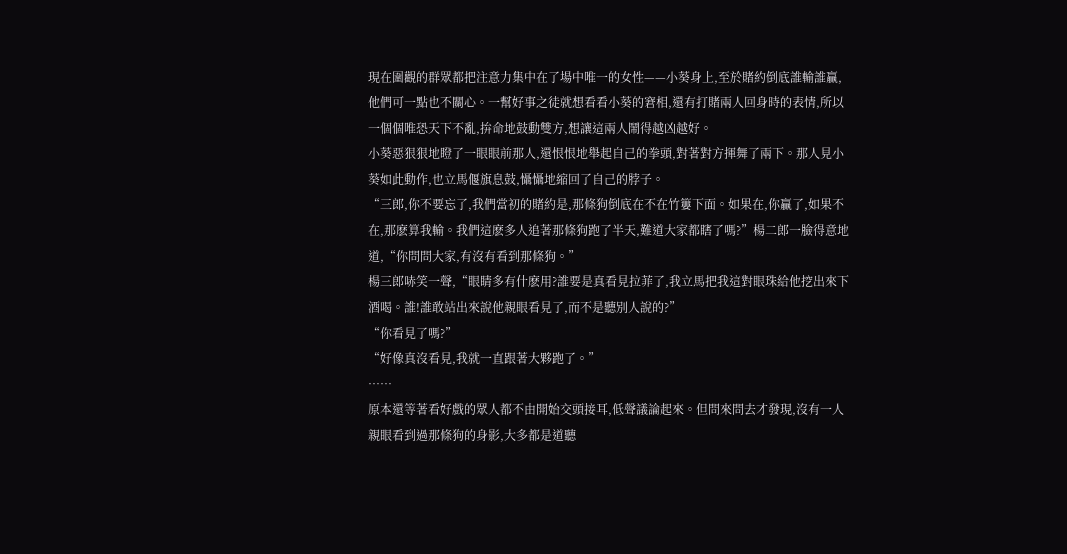現在圍觀的群眾都把注意力集中在了場中唯一的女性——小葵身上,至於賭約倒底誰輸誰贏,他們可一點也不關心。一幫好事之徒就想看看小葵的窘相,還有打賭兩人回身時的表情,所以一個個唯恐天下不亂,拚命地鼓動雙方,想讓這兩人鬧得越凶越好。
小葵惡狠狠地瞪了一眼眼前那人,還恨恨地舉起自己的拳頭,對著對方揮舞了兩下。那人見小葵如此動作,也立馬偃旗息鼓,懾懾地縮回了自己的脖子。
“三郎,你不要忘了,我們當初的賭約是,那條狗倒底在不在竹簍下面。如果在,你贏了,如果不在,那麽算我輸。我們這麽多人追著那條狗跑了半天,難道大家都瞎了嗎?”楊二郎一臉得意地道,“你問問大家,有沒有看到那條狗。”
楊三郎哧笑一聲,“眼睛多有什麽用?誰要是真看見拉菲了,我立馬把我這對眼珠給他挖出來下酒喝。誰!誰敢站出來說他親眼看見了,而不是聽別人說的?”
“你看見了嗎?”
“好像真沒看見,我就一直跟著大夥跑了。”
……
原本還等著看好戲的眾人都不由開始交頭接耳,低聲議論起來。但問來問去才發現,沒有一人親眼看到過那條狗的身影,大多都是道聽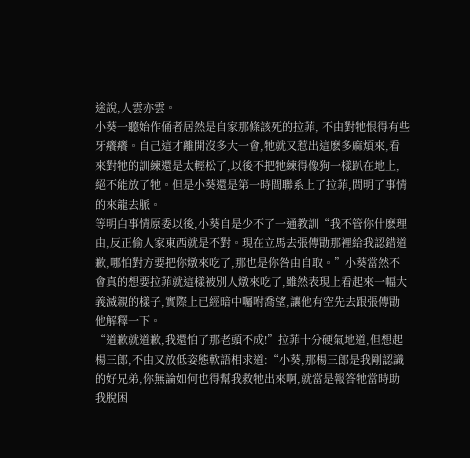途說,人雲亦雲。
小葵一聽始作俑者居然是自家那條該死的拉菲, 不由對牠恨得有些牙癢癢。自己這才離開沒多大一會,牠就又惹出這麽多麻煩來,看來對牠的訓練還是太輕松了,以後不把牠練得像狗一樣趴在地上,絕不能放了牠。但是小葵還是第一時間聯系上了拉菲,問明了事情的來龍去脈。
等明白事情原委以後,小葵自是少不了一通教訓“我不管你什麽理由,反正偷人家東西就是不對。現在立馬去張傳勖那裡給我認錯道歉,哪怕對方要把你燉來吃了,那也是你咎由自取。”小葵當然不會真的想要拉菲就這樣被別人燉來吃了,雖然表現上看起來一幅大義滅親的樣子,實際上已經暗中囑咐喬望,讓他有空先去跟張傳勖他解釋一下。
“道歉就道歉,我還怕了那老頭不成!”拉菲十分硬氣地道,但想起楊三郎,不由又放低姿態軟語相求道:“小葵,那楊三郎是我剛認識的好兄弟,你無論如何也得幫我救牠出來啊,就當是報答牠當時助我脫困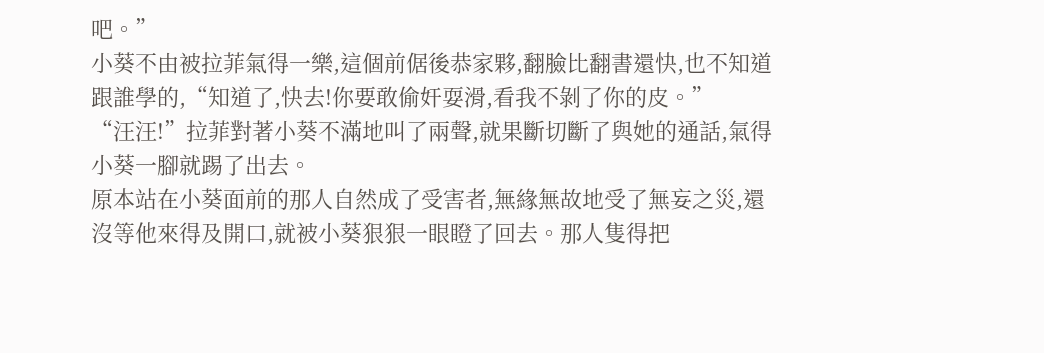吧。”
小葵不由被拉菲氣得一樂,這個前倨後恭家夥,翻臉比翻書還快,也不知道跟誰學的,“知道了,快去!你要敢偷奸耍滑,看我不剝了你的皮。”
“汪汪!”拉菲對著小葵不滿地叫了兩聲,就果斷切斷了與她的通話,氣得小葵一腳就踢了出去。
原本站在小葵面前的那人自然成了受害者,無緣無故地受了無妄之災,還沒等他來得及開口,就被小葵狠狠一眼瞪了回去。那人隻得把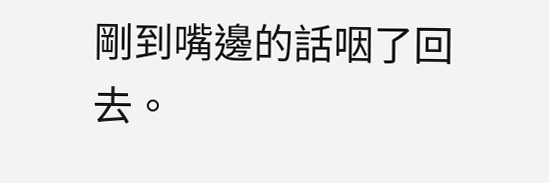剛到嘴邊的話咽了回去。